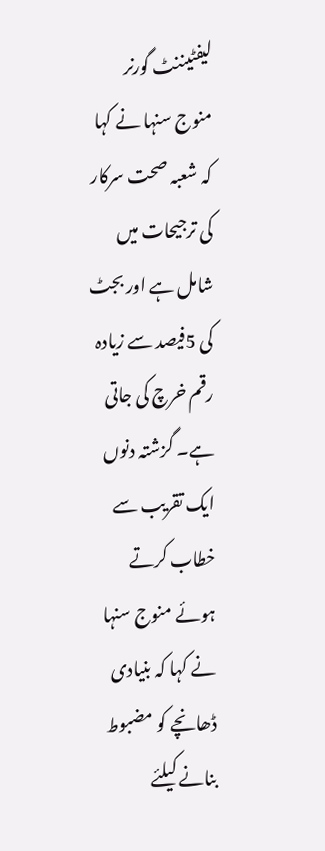لیفٹیننٹ گورنر منوج سنہا نے کہا کہ شعبہ صحت سرکار کی ترجیحات میں شامل ہے اور بجٹ کی 5فیصد سے زیادہ رقم خرچ کی جاتی ہے۔ گزشتہ دنوں ایک تقریب سے خطاب کرتے ہوئے منوج سنہا نے کہا کہ بنیادی ڈھانچے کو مضبوط بنانے کیلئے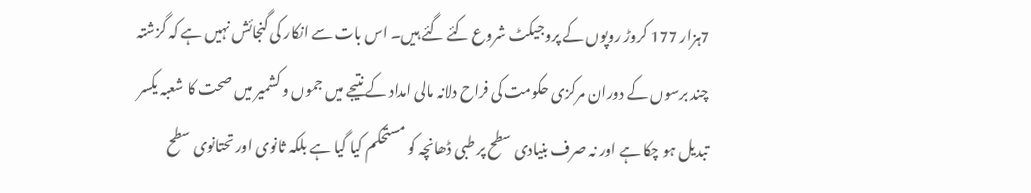7ہزار 177 کروڑ روپوں کے پروجیکٹ شروع کئے گئے ہیں۔ اس بات سے انکار کی گنجائش نہیں ہے کہ گزشتہ چند برسوں کے دوران مرکزی حکومت کی فراح دلانہ مالی امداد کے نتیجے میں جموں و کشمیر میں صحت کا شعبہ یکسر تبدیل ہو چکا ہے اور نہ صرف بنیادی سطح پر طبی ڈھانچہ کو مستحکم کیا گیا ہے بلکہ ثانوی اور تحتانوی سطح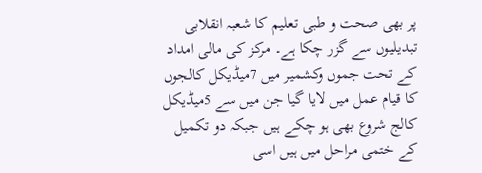پر بھی صحت و طبی تعلیم کا شعبہ انقلابی تبدیلیوں سے گزر چکا ہے۔ مرکز کی مالی امداد کے تحت جموں وکشمیر میں 7میڈیکل کالجوں کا قیام عمل میں لایا گیا جن میں سے 5میڈیکل کالج شروع بھی ہو چکے ہیں جبکہ دو تکمیل کے ختمی مراحل میں ہیں اسی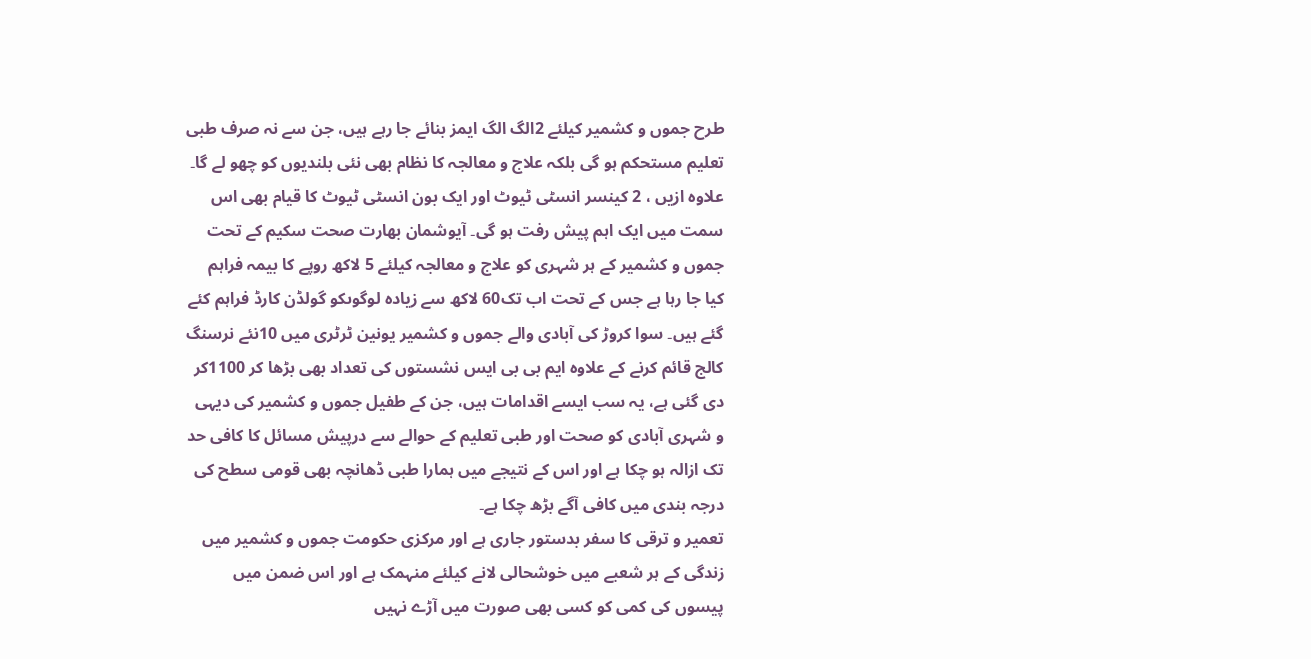طرح جموں و کشمیر کیلئے 2الگ الگ ایمز بنائے جا رہے ہیں، جن سے نہ صرف طبی تعلیم مستحکم ہو گی بلکہ علاج و معالجہ کا نظام بھی نئی بلندیوں کو چھو لے گا۔ علاوہ ازیں ، 2 کینسر انسٹی ٹیوٹ اور ایک بون انسٹی ٹیوٹ کا قیام بھی اس سمت میں ایک اہم پیش رفت ہو گی۔ آیوشمان بھارت صحت سکیم کے تحت جموں و کشمیر کے ہر شہری کو علاج و معالجہ کیلئے 5 لاکھ روپے کا بیمہ فراہم کیا جا رہا ہے جس کے تحت اب تک60 لاکھ سے زیادہ لوگوںکو گولڈن کارڈ فراہم کئے گئے ہیں۔ سوا کروڑ کی آبادی والے جموں و کشمیر یونین ٹرٹری میں 10نئے نرسنگ کالج قائم کرنے کے علاوہ ایم بی بی ایس نشستوں کی تعداد بھی بڑھا کر 1100کر دی گئی ہے، یہ سب ایسے اقدامات ہیں، جن کے طفیل جموں و کشمیر کی دیہی و شہری آبادی کو صحت اور طبی تعلیم کے حوالے سے درپیش مسائل کا کافی حد تک ازالہ ہو چکا ہے اور اس کے نتیجے میں ہمارا طبی ڈھانچہ بھی قومی سطح کی درجہ بندی میں کافی آگے بڑھ چکا ہے۔
تعمیر و ترقی کا سفر بدستور جاری ہے اور مرکزی حکومت جموں و کشمیر میں زندگی کے ہر شعبے میں خوشحالی لانے کیلئے منہمک ہے اور اس ضمن میں پیسوں کی کمی کو کسی بھی صورت میں آڑے نہیں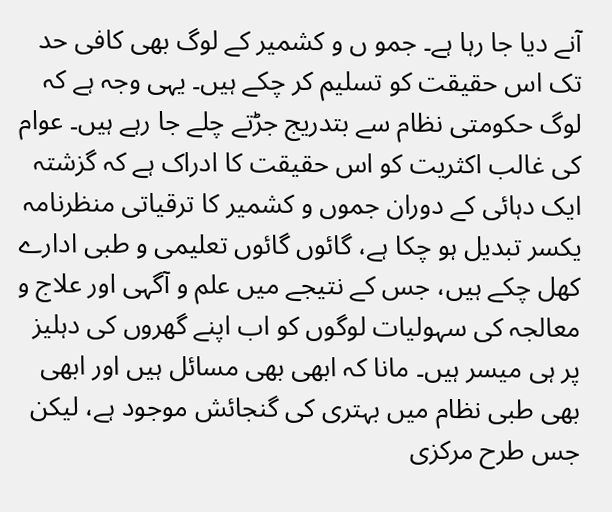آنے دیا جا رہا ہے۔ جمو ں و کشمیر کے لوگ بھی کافی حد تک اس حقیقت کو تسلیم کر چکے ہیں۔ یہی وجہ ہے کہ لوگ حکومتی نظام سے بتدریج جڑتے چلے جا رہے ہیں۔ عوام کی غالب اکثریت کو اس حقیقت کا ادراک ہے کہ گزشتہ ایک دہائی کے دوران جموں و کشمیر کا ترقیاتی منظرنامہ یکسر تبدیل ہو چکا ہے، گائوں گائوں تعلیمی و طبی ادارے کھل چکے ہیں، جس کے نتیجے میں علم و آگہی اور علاج و معالجہ کی سہولیات لوگوں کو اب اپنے گھروں کی دہلیز پر ہی میسر ہیں۔ مانا کہ ابھی بھی مسائل ہیں اور ابھی بھی طبی نظام میں بہتری کی گنجائش موجود ہے، لیکن جس طرح مرکزی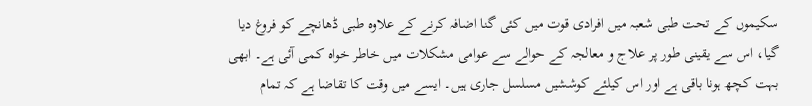سکیموں کے تحت طبی شعبہ میں افرادی قوت میں کئی گنا اضافہ کرنے کے علاوہ طبی ڈھانچے کو فروغ دیا گیا، اس سے یقینی طور پر علاج و معالجہ کے حوالے سے عوامی مشکلات میں خاطر خواہ کمی آئی ہے۔ ابھی بہت کچھ ہونا باقی ہے اور اس کیلئے کوششیں مسلسل جاری ہیں۔ ایسے میں وقت کا تقاضا ہے کہ تمام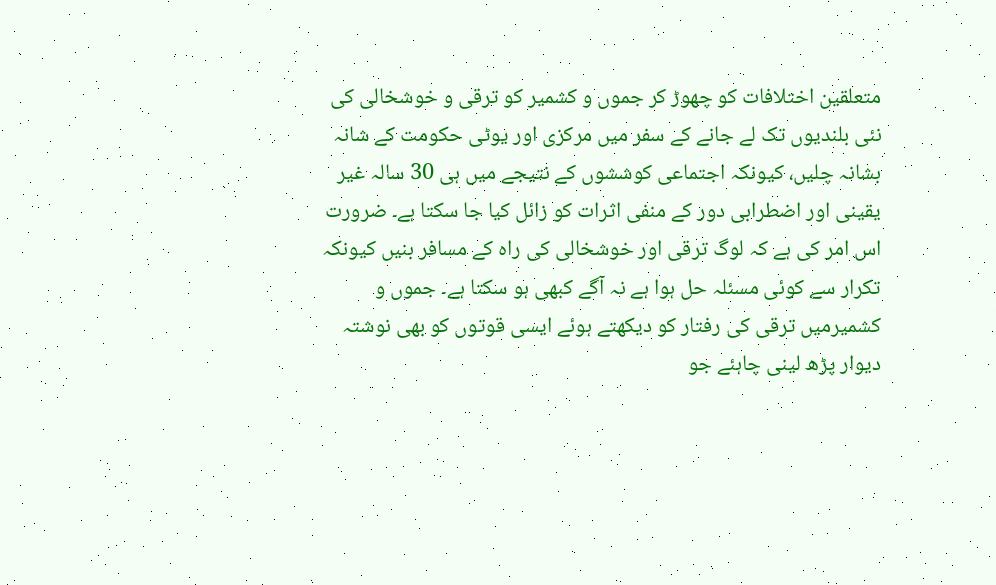متعلقین اختلافات کو چھوڑ کر جموں و کشمیر کو ترقی و خوشخالی کی نئی بلندیوں تک لے جانے کے سفر میں مرکزی اور یوٹی حکومت کے شانہ بشانہ چلیں، کیونکہ اجتماعی کوششوں کے نتیجے میں ہی 30 سالہ غیر یقینی اور اضطرابی دور کے منفی اثرات کو زائل کیا جا سکتا ہے۔ ضرورت اس امر کی ہے کہ لوگ ترقی اور خوشخالی کی راہ کے مسافر بنیں کیونکہ تکرار سے کوئی مسئلہ حل ہوا ہے نہ آگے کبھی ہو سکتا ہے۔ جموں و کشمیرمیں ترقی کی رفتار کو دیکھتے ہوئے ایسی قوتوں کو بھی نوشتہ دیوار پڑھ لینی چاہئے جو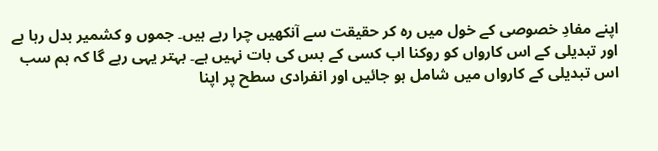اپنے مفادِ خصوصی کے خول میں رہ کر حقیقت سے آنکھیں چرا رہے ہیں۔ جموں و کشمیر بدل رہا ہے اور تبدیلی کے اس کارواں کو روکنا اب کسی کے بس کی بات نہیں ہے۔ بہتر یہی رہے گا کہ ہم سب اس تبدیلی کے کارواں میں شامل ہو جائیں اور انفرادی سطح پر اپنا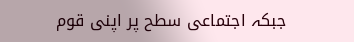جبکہ اجتماعی سطح پر اپنی قوم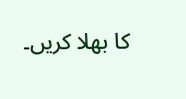کا بھلا کریں۔